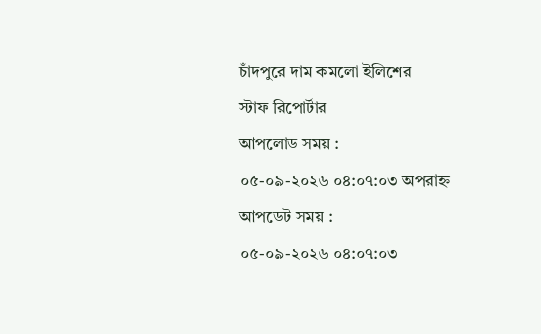চাঁদপুরে দাম কমলো ইলিশের
স্টাফ রিপোর্টার
আপলোড সময় :
০৫-০৯-২০২৬ ০৪:০৭:০৩ অপরাহ্ন
আপডেট সময় :
০৫-০৯-২০২৬ ০৪:০৭:০৩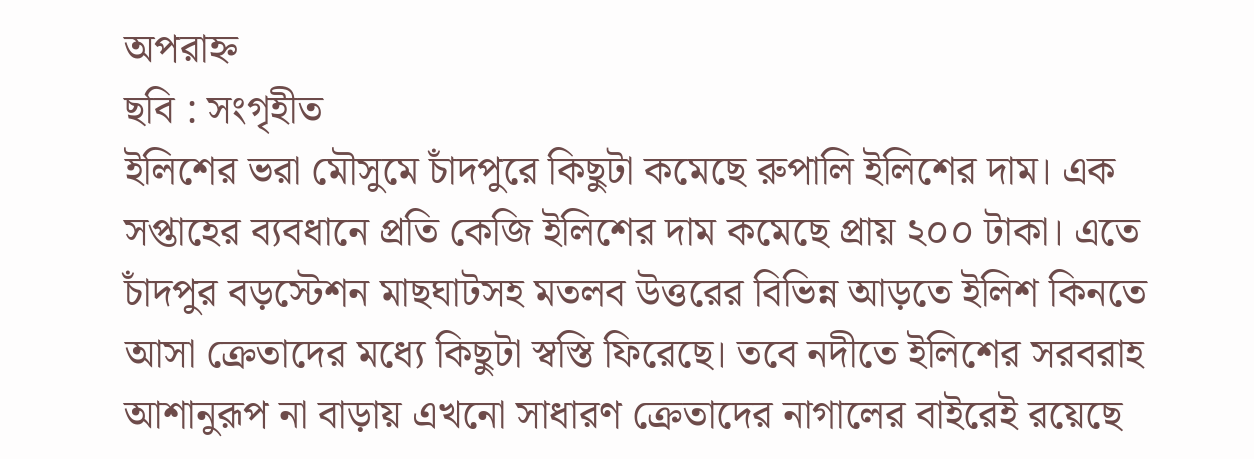অপরাহ্ন
ছবি : সংগৃহীত
ইলিশের ভরা মৌসুমে চাঁদপুরে কিছুটা কমেছে রুপালি ইলিশের দাম। এক সপ্তাহের ব্যবধানে প্রতি কেজি ইলিশের দাম কমেছে প্রায় ২০০ টাকা। এতে চাঁদপুর বড়স্টেশন মাছঘাটসহ মতলব উত্তরের বিভিন্ন আড়তে ইলিশ কিনতে আসা ক্রেতাদের মধ্যে কিছুটা স্বস্তি ফিরেছে। তবে নদীতে ইলিশের সরবরাহ আশানুরূপ না বাড়ায় এখনো সাধারণ ক্রেতাদের নাগালের বাইরেই রয়েছে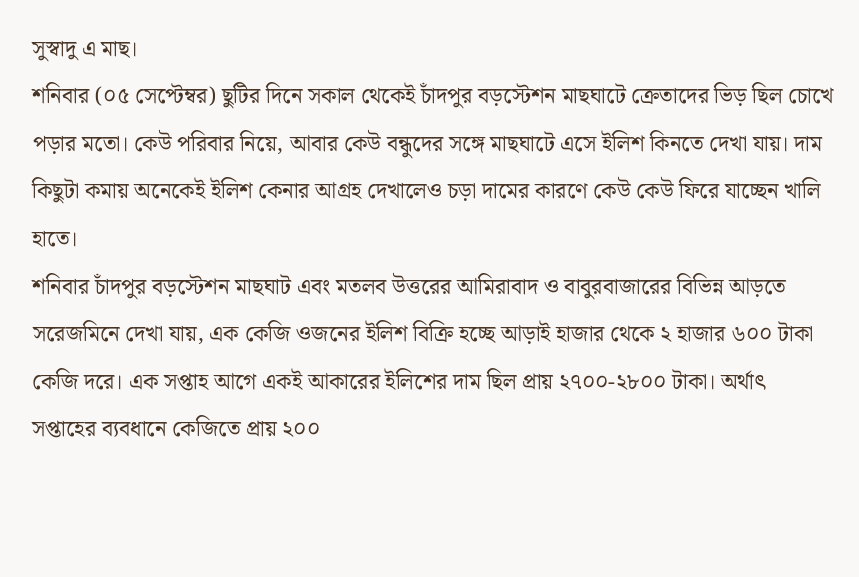সুস্বাদু এ মাছ।
শনিবার (০৫ সেপ্টেম্বর) ছুটির দিনে সকাল থেকেই চাঁদপুর বড়স্টেশন মাছঘাটে ক্রেতাদের ভিড় ছিল চোখে পড়ার মতো। কেউ পরিবার নিয়ে, আবার কেউ বন্ধুদের সঙ্গে মাছঘাটে এসে ইলিশ কিনতে দেখা যায়। দাম কিছুটা কমায় অনেকেই ইলিশ কেনার আগ্রহ দেখালেও চড়া দামের কারণে কেউ কেউ ফিরে যাচ্ছেন খালি হাতে।
শনিবার চাঁদপুর বড়স্টেশন মাছঘাট এবং মতলব উত্তরের আমিরাবাদ ও বাবুরবাজারের বিভিন্ন আড়তে সরেজমিনে দেখা যায়, এক কেজি ওজনের ইলিশ বিক্রি হচ্ছে আড়াই হাজার থেকে ২ হাজার ৬০০ টাকা কেজি দরে। এক সপ্তাহ আগে একই আকারের ইলিশের দাম ছিল প্রায় ২৭০০-২৮০০ টাকা। অর্থাৎ সপ্তাহের ব্যবধানে কেজিতে প্রায় ২০০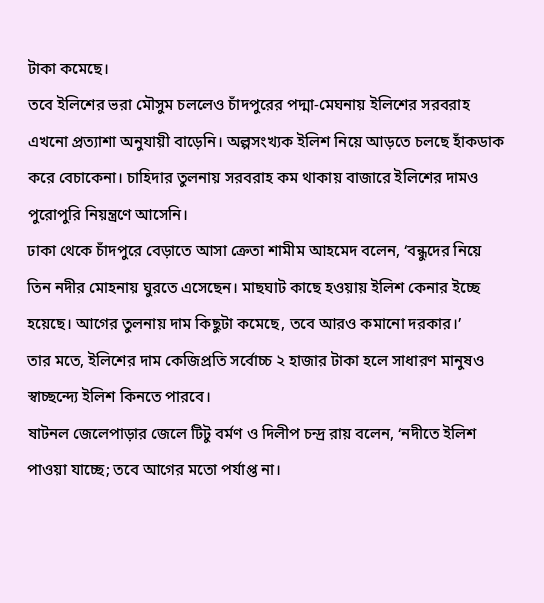টাকা কমেছে।
তবে ইলিশের ভরা মৌসুম চললেও চাঁদপুরের পদ্মা-মেঘনায় ইলিশের সরবরাহ এখনো প্রত্যাশা অনুযায়ী বাড়েনি। অল্পসংখ্যক ইলিশ নিয়ে আড়তে চলছে হাঁকডাক করে বেচাকেনা। চাহিদার তুলনায় সরবরাহ কম থাকায় বাজারে ইলিশের দামও পুরোপুরি নিয়ন্ত্রণে আসেনি।
ঢাকা থেকে চাঁদপুরে বেড়াতে আসা ক্রেতা শামীম আহমেদ বলেন, ‘বন্ধুদের নিয়ে তিন নদীর মোহনায় ঘুরতে এসেছেন। মাছঘাট কাছে হওয়ায় ইলিশ কেনার ইচ্ছে হয়েছে। আগের তুলনায় দাম কিছুটা কমেছে, তবে আরও কমানো দরকার।’
তার মতে, ইলিশের দাম কেজিপ্রতি সর্বোচ্চ ২ হাজার টাকা হলে সাধারণ মানুষও স্বাচ্ছন্দ্যে ইলিশ কিনতে পারবে।
ষাটনল জেলেপাড়ার জেলে টিটু বর্মণ ও দিলীপ চন্দ্র রায় বলেন, ‘নদীতে ইলিশ পাওয়া যাচ্ছে; তবে আগের মতো পর্যাপ্ত না।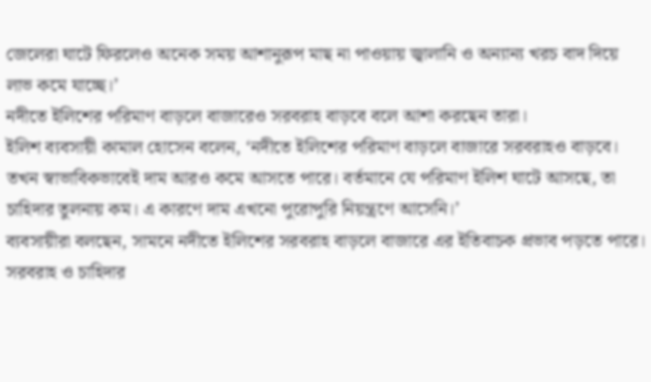জেলেরা ঘাটে ফিরলেও অনেক সময় আশানুরূপ মাছ না পাওয়ায় জ্বালানি ও অন্যান্য খরচ বাদ দিয়ে লাভ কমে যাচ্ছে।’
নদীতে ইলিশের পরিমাণ বাড়লে বাজারেও সরবরাহ বাড়বে বলে আশা করছেন তারা।
ইলিশ ব্যবসায়ী কামাল হোসেন বলেন, ‘নদীতে ইলিশের পরিমাণ বাড়লে বাজারে সরবরাহও বাড়বে। তখন স্বাভাবিকভাবেই দাম আরও কমে আসতে পারে। বর্তমানে যে পরিমাণ ইলিশ ঘাটে আসছে, তা চাহিদার তুলনায় কম। এ কারণে দাম এখনো পুরোপুরি নিয়ন্ত্রণে আসেনি।’
ব্যবসায়ীরা বলছেন, সামনে নদীতে ইলিশের সরবরাহ বাড়লে বাজারে এর ইতিবাচক প্রভাব পড়তে পারে। সরবরাহ ও চাহিদার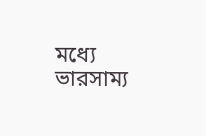মধ্যে ভারসাম্য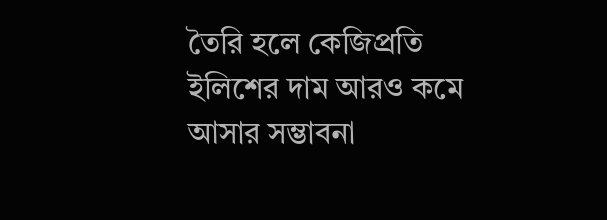তৈরি হলে কেজিপ্রতি ইলিশের দাম আরও কমে আসার সম্ভাবনা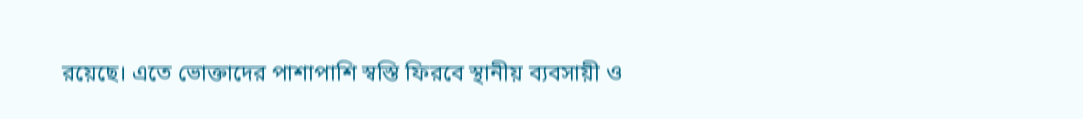রয়েছে। এতে ভোক্তাদের পাশাপাশি স্বস্তি ফিরবে স্থানীয় ব্যবসায়ী ও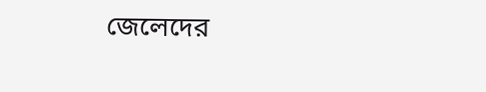জেলেদের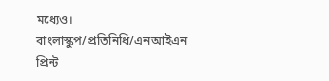মধ্যেও।
বাংলাস্কুপ/প্রতিনিধি/এনআইএন
প্রিন্ট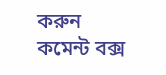করুন
কমেন্ট বক্স